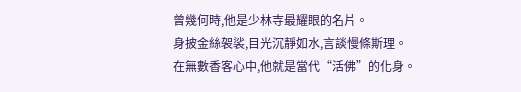曾幾何時,他是少林寺最耀眼的名片。
身披金絲袈裟,目光沉靜如水,言談慢條斯理。
在無數香客心中,他就是當代“活佛”的化身。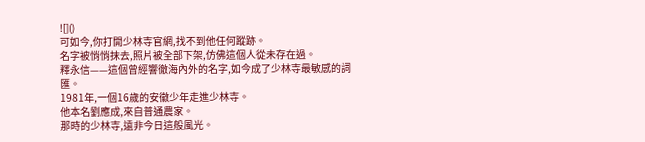![]()
可如今,你打開少林寺官網,找不到他任何蹤跡。
名字被悄悄抹去,照片被全部下架,仿佛這個人從未存在過。
釋永信——這個曾經響徹海內外的名字,如今成了少林寺最敏感的詞匯。
1981年,一個16歲的安徽少年走進少林寺。
他本名劉應成,來自普通農家。
那時的少林寺,遠非今日這般風光。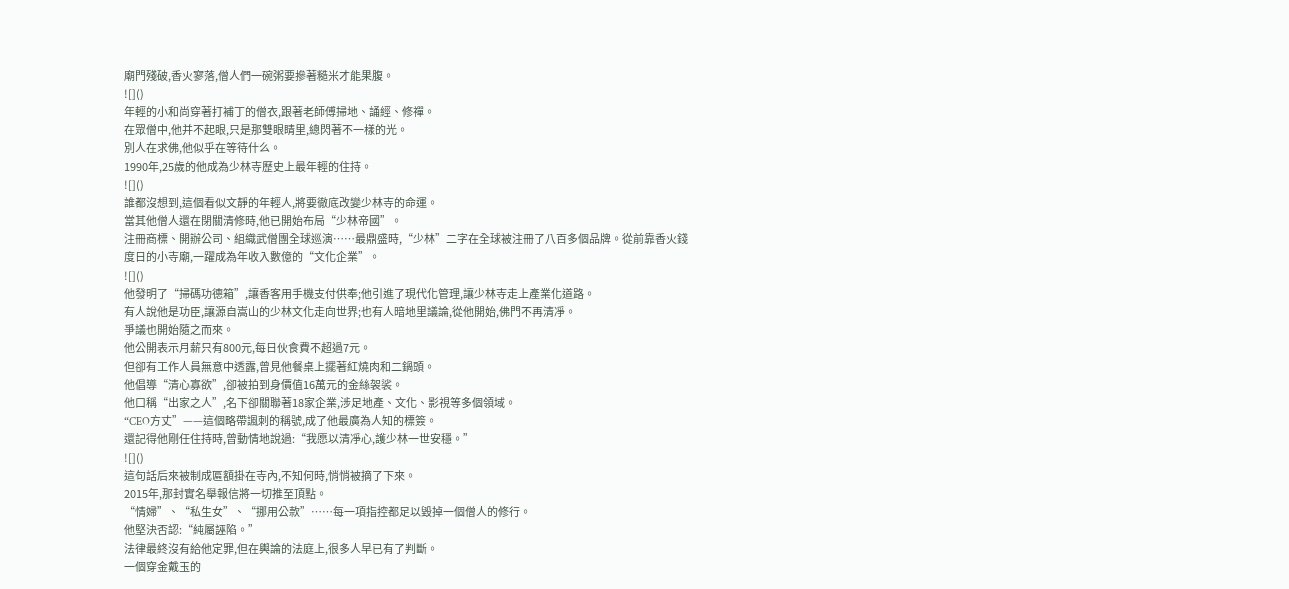廟門殘破,香火寥落,僧人們一碗粥要摻著糙米才能果腹。
![]()
年輕的小和尚穿著打補丁的僧衣,跟著老師傅掃地、誦經、修禪。
在眾僧中,他并不起眼,只是那雙眼睛里,總閃著不一樣的光。
別人在求佛,他似乎在等待什么。
1990年,25歲的他成為少林寺歷史上最年輕的住持。
![]()
誰都沒想到,這個看似文靜的年輕人,將要徹底改變少林寺的命運。
當其他僧人還在閉關清修時,他已開始布局“少林帝國”。
注冊商標、開辦公司、組織武僧團全球巡演……最鼎盛時,“少林”二字在全球被注冊了八百多個品牌。從前靠香火錢度日的小寺廟,一躍成為年收入數億的“文化企業”。
![]()
他發明了“掃碼功德箱”,讓香客用手機支付供奉;他引進了現代化管理,讓少林寺走上產業化道路。
有人說他是功臣,讓源自嵩山的少林文化走向世界;也有人暗地里議論,從他開始,佛門不再清凈。
爭議也開始隨之而來。
他公開表示月薪只有800元,每日伙食費不超過7元。
但卻有工作人員無意中透露,曾見他餐桌上擺著紅燒肉和二鍋頭。
他倡導“清心寡欲”,卻被拍到身價值16萬元的金絲袈裟。
他口稱“出家之人”,名下卻關聯著18家企業,涉足地產、文化、影視等多個領域。
“CEO方丈”——這個略帶諷刺的稱號,成了他最廣為人知的標簽。
還記得他剛任住持時,曾動情地說過:“我愿以清凈心,護少林一世安穩。”
![]()
這句話后來被制成匾額掛在寺內,不知何時,悄悄被摘了下來。
2015年,那封實名舉報信將一切推至頂點。
“情婦”、“私生女”、“挪用公款”……每一項指控都足以毀掉一個僧人的修行。
他堅決否認:“純屬誣陷。”
法律最終沒有給他定罪,但在輿論的法庭上,很多人早已有了判斷。
一個穿金戴玉的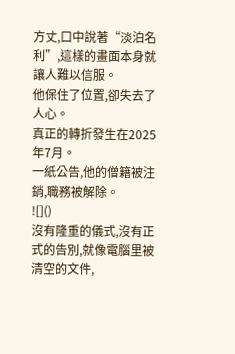方丈,口中說著“淡泊名利”,這樣的畫面本身就讓人難以信服。
他保住了位置,卻失去了人心。
真正的轉折發生在2025年7月。
一紙公告,他的僧籍被注銷,職務被解除。
![]()
沒有隆重的儀式,沒有正式的告別,就像電腦里被清空的文件,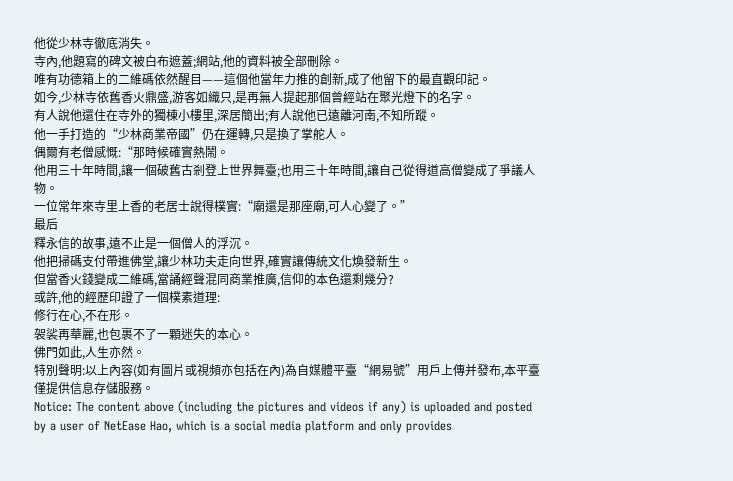他從少林寺徹底消失。
寺內,他題寫的碑文被白布遮蓋;網站,他的資料被全部刪除。
唯有功德箱上的二維碼依然醒目——這個他當年力推的創新,成了他留下的最直觀印記。
如今,少林寺依舊香火鼎盛,游客如織只,是再無人提起那個曾經站在聚光燈下的名字。
有人說他還住在寺外的獨棟小樓里,深居簡出;有人說他已遠離河南,不知所蹤。
他一手打造的“少林商業帝國”仍在運轉,只是換了掌舵人。
偶爾有老僧感慨:“那時候確實熱鬧。
他用三十年時間,讓一個破舊古剎登上世界舞臺;也用三十年時間,讓自己從得道高僧變成了爭議人物。
一位常年來寺里上香的老居士說得樸實:“廟還是那座廟,可人心變了。”
最后
釋永信的故事,遠不止是一個僧人的浮沉。
他把掃碼支付帶進佛堂,讓少林功夫走向世界,確實讓傳統文化煥發新生。
但當香火錢變成二維碼,當誦經聲混同商業推廣,信仰的本色還剩幾分?
或許,他的經歷印證了一個樸素道理:
修行在心,不在形。
袈裟再華麗,也包裹不了一顆迷失的本心。
佛門如此,人生亦然。
特別聲明:以上內容(如有圖片或視頻亦包括在內)為自媒體平臺“網易號”用戶上傳并發布,本平臺僅提供信息存儲服務。
Notice: The content above (including the pictures and videos if any) is uploaded and posted by a user of NetEase Hao, which is a social media platform and only provides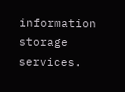information storage services.